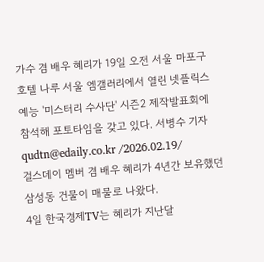가수 겸 배우 혜리가 19일 오전 서울 마포구 호텔 나루 서울 엠갤러리에서 열린 넷플릭스 예능 '미스터리 수사단' 시즌2 제작발표회에 참석해 포토타임을 갖고 있다. 서병수 기자 qudtn@edaily.co.kr /2026.02.19/
걸스데이 멤버 겸 배우 혜리가 4년간 보유했던 삼성동 건물이 매물로 나왔다.
4일 한국경제TV는 혜리가 지난달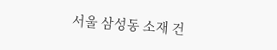서울 삼성동 소재 건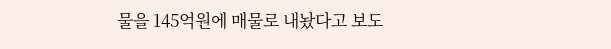물을 145억원에 매물로 내놨다고 보도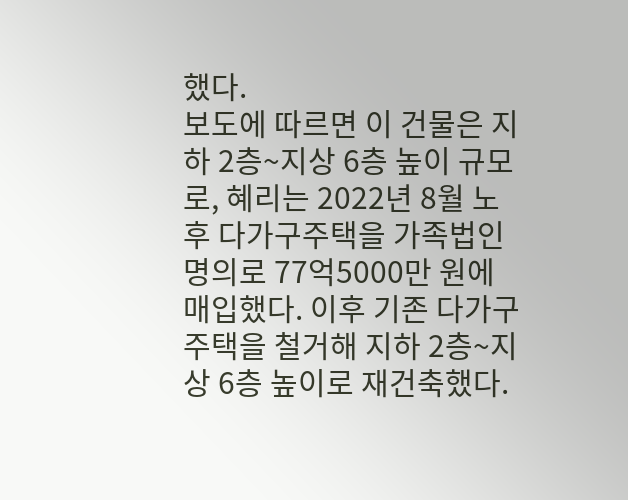했다.
보도에 따르면 이 건물은 지하 2층~지상 6층 높이 규모로, 혜리는 2022년 8월 노후 다가구주택을 가족법인 명의로 77억5000만 원에 매입했다. 이후 기존 다가구주택을 철거해 지하 2층~지상 6층 높이로 재건축했다.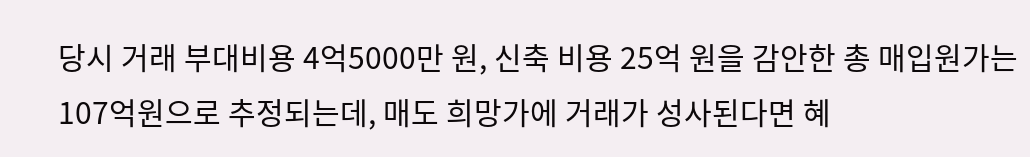당시 거래 부대비용 4억5000만 원, 신축 비용 25억 원을 감안한 총 매입원가는 107억원으로 추정되는데, 매도 희망가에 거래가 성사된다면 혜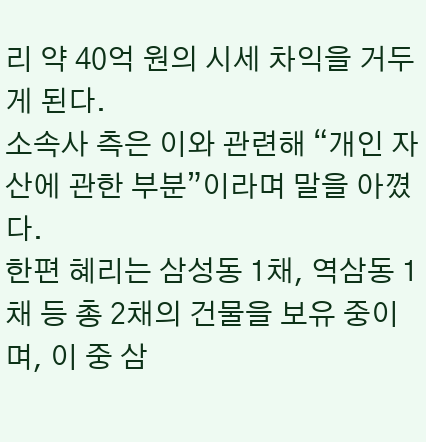리 약 40억 원의 시세 차익을 거두게 된다.
소속사 측은 이와 관련해 “개인 자산에 관한 부분”이라며 말을 아꼈다.
한편 혜리는 삼성동 1채, 역삼동 1채 등 총 2채의 건물을 보유 중이며, 이 중 삼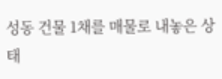성동 건물 1채를 매물로 내놓은 상태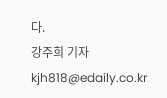다.
강주희 기자 kjh818@edaily.co.kr